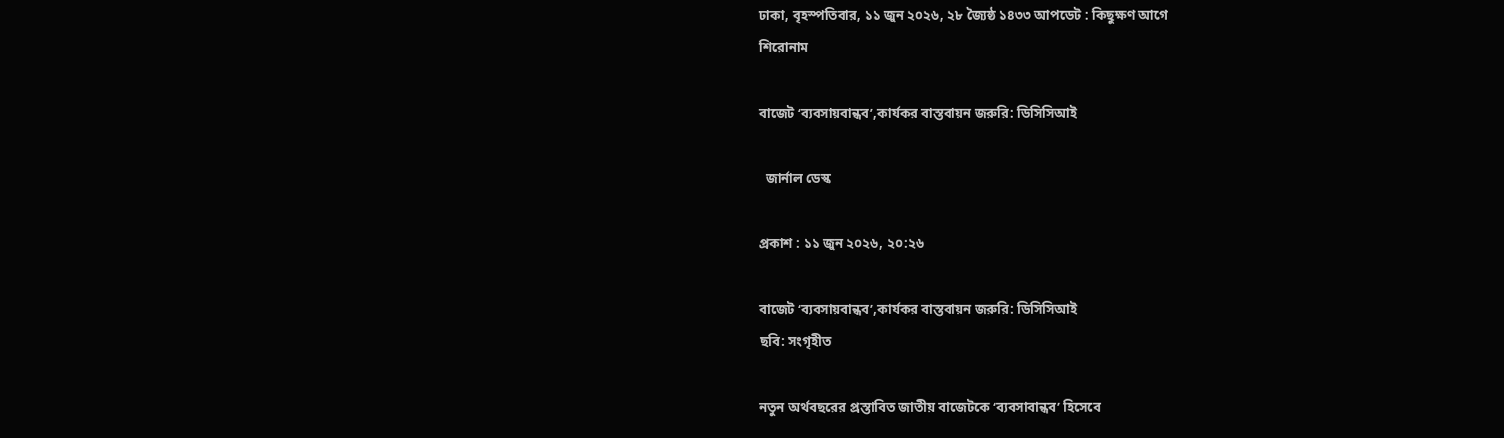ঢাকা, বৃহস্পতিবার, ১১ জুন ২০২৬, ২৮ জ্যৈষ্ঠ ১৪৩৩ আপডেট : কিছুক্ষণ আগে
শিরোনাম

বাজেট ‘ব্যবসায়বান্ধব’,কার্যকর বাস্তবায়ন জরুরি: ডিসিসিআই

  জার্নাল ডেস্ক

প্রকাশ : ১১ জুন ২০২৬, ২০:২৬

বাজেট ‘ব্যবসায়বান্ধব’,কার্যকর বাস্তবায়ন জরুরি: ডিসিসিআই
ছবি: সংগৃহীত

নতুন অর্থবছরের প্রস্তাবিত জাতীয় বাজেটকে ‘ব্যবসাবান্ধব’ হিসেবে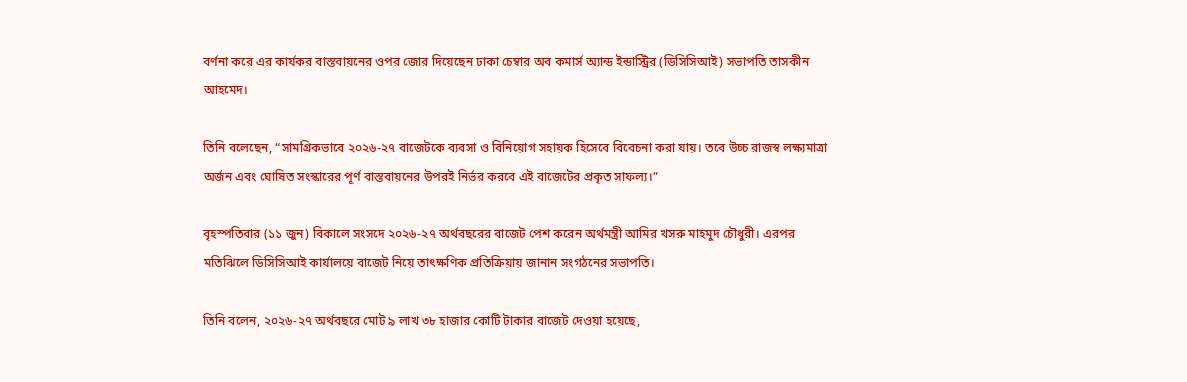বর্ণনা করে এর কার্যকর বাস্তবায়নের ওপর জোর দিয়েছেন ঢাকা চেম্বার অব কমার্স অ্যান্ড ইন্ডাস্ট্রির (ডিসিসিআই) সভাপতি তাসকীন আহমেদ।

তিনি বলেছেন, “সামগ্রিকভাবে ২০২৬-২৭ বাজেটকে ব্যবসা ও বিনিয়োগ সহায়ক হিসেবে বিবেচনা করা যায়। তবে উচ্চ রাজস্ব লক্ষ্যমাত্রা অর্জন এবং ঘোষিত সংস্কারের পূর্ণ বাস্তবায়নের উপরই নির্ভর করবে এই বাজেটের প্রকৃত সাফল্য।”

বৃহস্পতিবার (১১ জুন) বিকালে সংসদে ২০২৬-২৭ অর্থবছরের বাজেট পেশ করেন অর্থমন্ত্রী আমির খসরু মাহমুদ চৌধুরী। এরপর মতিঝিলে ডিসিসিআই কার্যালয়ে বাজেট নিয়ে তাৎক্ষণিক প্রতিক্রিয়ায় জানান সংগঠনের সভাপতি।

তিনি বলেন, ২০২৬-২৭ অর্থবছরে মোট ৯ লাখ ৩৮ হাজার কোটি টাকার বাজেট দেওয়া হয়েছে,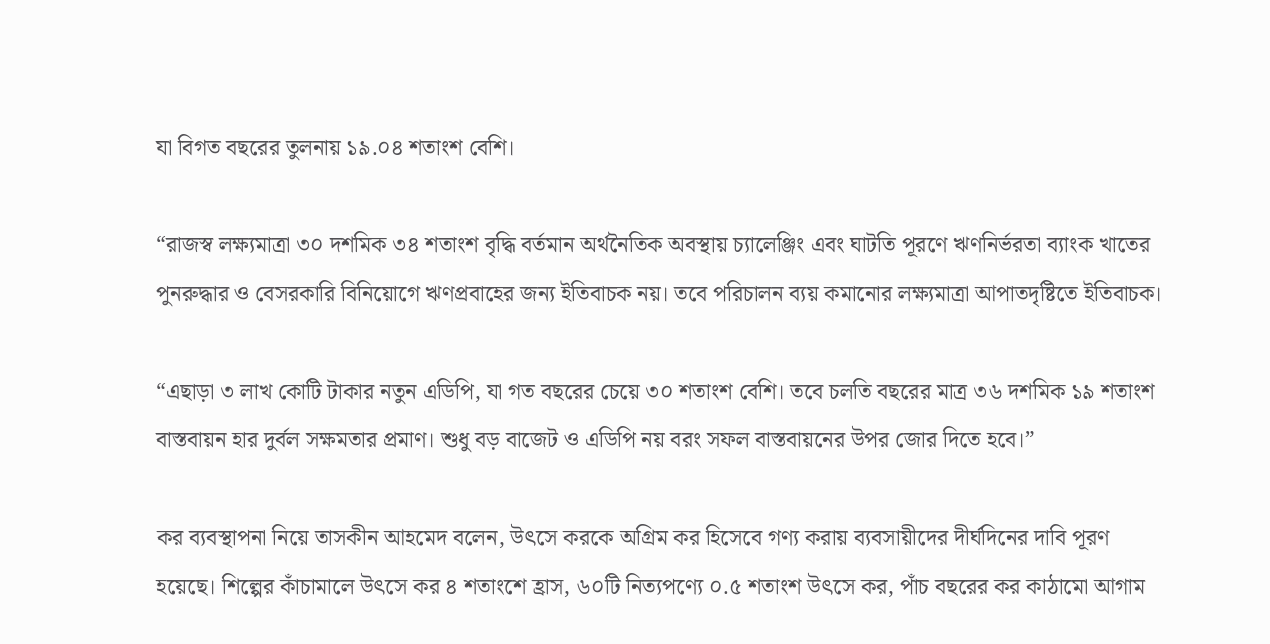যা বিগত বছরের তুলনায় ১৯.০৪ শতাংশ বেশি।

“রাজস্ব লক্ষ্যমাত্রা ৩০ দশমিক ৩৪ শতাংশ বৃদ্ধি বর্তমান অর্থনৈতিক অবস্থায় চ্যালেঞ্জিং এবং ঘাটতি পূরণে ঋণনির্ভরতা ব্যাংক খাতের পুনরুদ্ধার ও বেসরকারি বিনিয়োগে ঋণপ্রবাহের জন্য ইতিবাচক নয়। তবে পরিচালন ব্যয় কমানোর লক্ষ্যমাত্রা আপাতদৃষ্টিতে ইতিবাচক।

“এছাড়া ৩ লাখ কোটি টাকার নতুন এডিপি, যা গত বছরের চেয়ে ৩০ শতাংশ বেশি। তবে চলতি বছরের মাত্র ৩৬ দশমিক ১৯ শতাংশ বাস্তবায়ন হার দুর্বল সক্ষমতার প্রমাণ। শুধু বড় বাজেট ও এডিপি নয় বরং সফল বাস্তবায়নের উপর জোর দিতে হবে।”

কর ব্যবস্থাপনা নিয়ে তাসকীন আহমেদ বলেন, উৎসে করকে অগ্রিম কর হিসেবে গণ্য করায় ব্যবসায়ীদের দীর্ঘদিনের দাবি পূরণ হয়েছে। শিল্পের কাঁচামালে উৎসে কর ৪ শতাংশে হ্রাস, ৬০টি নিত্যপণ্যে ০.৫ শতাংশ উৎসে কর, পাঁচ বছরের কর কাঠামো আগাম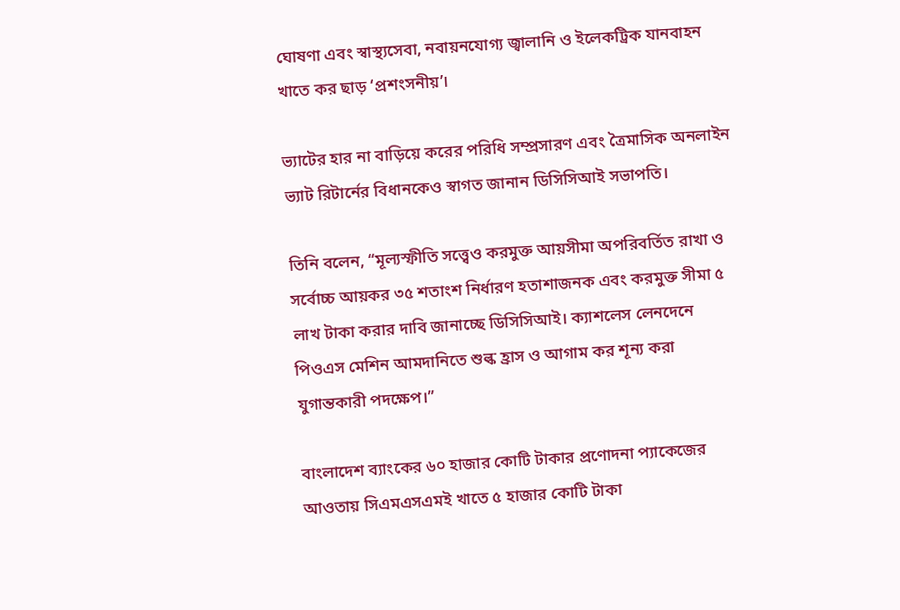ঘোষণা এবং স্বাস্থ্যসেবা, নবায়নযোগ্য জ্বালানি ও ইলেকট্রিক যানবাহন খাতে কর ছাড় ‘প্রশংসনীয়’।

ভ্যাটের হার না বাড়িয়ে করের পরিধি সম্প্রসারণ এবং ত্রৈমাসিক অনলাইন ভ্যাট রিটার্নের বিধানকেও স্বাগত জানান ডিসিসিআই সভাপতি।

তিনি বলেন, “মূল্যস্ফীতি সত্ত্বেও করমুক্ত আয়সীমা অপরিবর্তিত রাখা ও সর্বোচ্চ আয়কর ৩৫ শতাংশ নির্ধারণ হতাশাজনক এবং করমুক্ত সীমা ৫ লাখ টাকা করার দাবি জানাচ্ছে ডিসিসিআই। ক্যাশলেস লেনদেনে পিওএস মেশিন আমদানিতে শুল্ক হ্রাস ও আগাম কর শূন্য করা যুগান্তকারী পদক্ষেপ।”

বাংলাদেশ ব্যাংকের ৬০ হাজার কোটি টাকার প্রণোদনা প্যাকেজের আওতায় সিএমএসএমই খাতে ৫ হাজার কোটি টাকা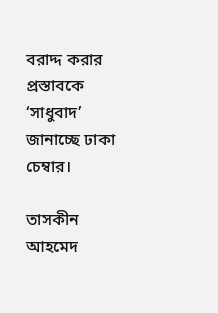বরাদ্দ করার প্রস্তাবকে ‘সাধুবাদ’ জানাচ্ছে ঢাকা চেম্বার।

তাসকীন আহমেদ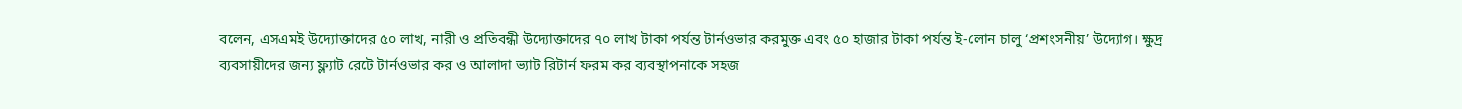বলেন, এসএমই উদ্যোক্তাদের ৫০ লাখ, নারী ও প্রতিবন্ধী উদ্যোক্তাদের ৭০ লাখ টাকা পর্যন্ত টার্নওভার করমুক্ত এবং ৫০ হাজার টাকা পর্যন্ত ই-লোন চালু ‘প্রশংসনীয়’ উদ্যোগ। ক্ষুদ্র ব্যবসায়ীদের জন্য ফ্ল্যাট রেটে টার্নওভার কর ও আলাদা ভ্যাট রিটার্ন ফরম কর ব্যবস্থাপনাকে সহজ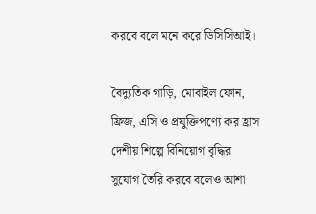করবে বলে মনে করে ডিসিসিআই।

বৈদ্যুতিক গাড়ি, মোবাইল ফোন, ফ্রিজ, এসি ও প্রযুক্তিপণ্যে কর হ্রাস দেশীয় শিল্পে বিনিয়োগ বৃদ্ধির সুযোগ তৈরি করবে বলেও আশা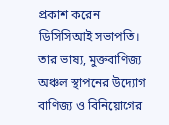প্রকাশ করেন ডিসিসিআই সভাপতি। তার ভাষ্য, মুক্তবাণিজ্য অঞ্চল স্থাপনের উদ্যোগ বাণিজ্য ও বিনিয়োগের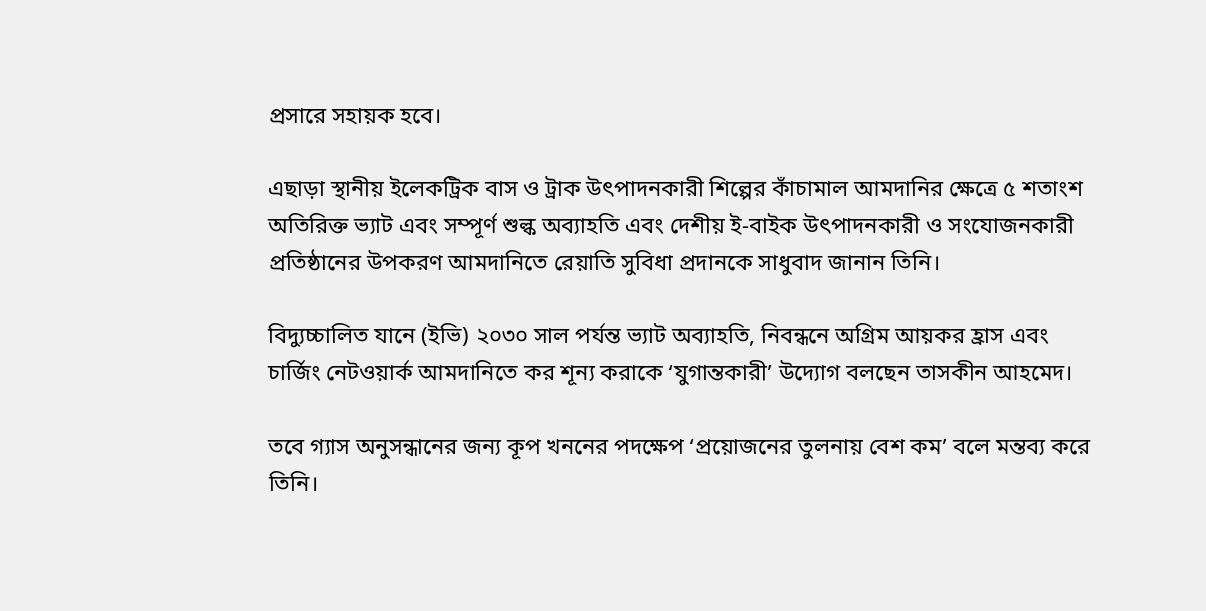প্রসারে সহায়ক হবে।

এছাড়া স্থানীয় ইলেকট্রিক বাস ও ট্রাক উৎপাদনকারী শিল্পের কাঁচামাল আমদানির ক্ষেত্রে ৫ শতাংশ অতিরিক্ত ভ্যাট এবং সম্পূর্ণ শুল্ক অব্যাহতি এবং দেশীয় ই-বাইক উৎপাদনকারী ও সংযোজনকারী প্রতিষ্ঠানের উপকরণ আমদানিতে রেয়াতি সুবিধা প্রদানকে সাধুবাদ জানান তিনি।

বিদ্যুচ্চালিত যানে (ইভি) ২০৩০ সাল পর্যন্ত ভ্যাট অব্যাহতি, নিবন্ধনে অগ্রিম আয়কর হ্রাস এবং চার্জিং নেটওয়ার্ক আমদানিতে কর শূন্য করাকে ‘যুগান্তকারী’ উদ্যোগ বলছেন তাসকীন আহমেদ।

তবে গ্যাস অনুসন্ধানের জন্য কূপ খননের পদক্ষেপ ‘প্রয়োজনের তুলনায় বেশ কম’ বলে মন্তব্য করে তিনি।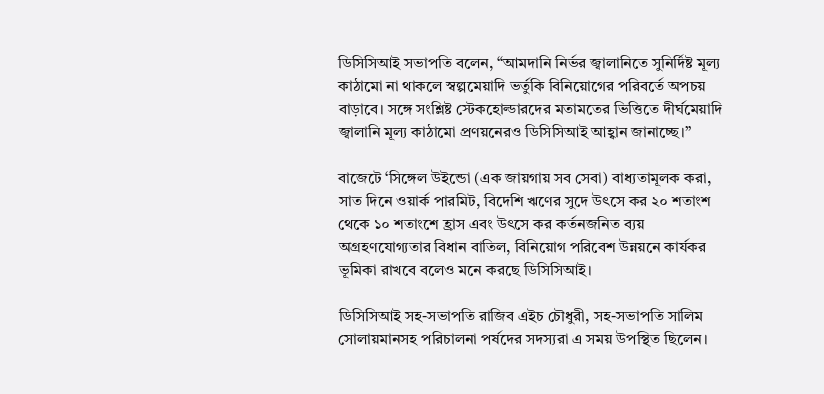ডিসিসিআই সভাপতি বলেন, “আমদানি নির্ভর জ্বালানিতে সুনির্দিষ্ট মূল্য কাঠামো না থাকলে স্বল্পমেয়াদি ভর্তুকি বিনিয়োগের পরিবর্তে অপচয় বাড়াবে। সঙ্গে সংশ্লিষ্ট স্টেকহোল্ডারদের মতামতের ভিত্তিতে দীর্ঘমেয়াদি জ্বালানি মূল্য কাঠামো প্রণয়নেরও ডিসিসিআই আহ্বান জানাচ্ছে।”

বাজেটে ‘সিঙ্গেল উইন্ডো (এক জায়গায় সব সেবা) বাধ্যতামূলক করা, সাত দিনে ওয়ার্ক পারমিট, বিদেশি ঋণের সুদে উৎসে কর ২০ শতাংশ থেকে ১০ শতাংশে হ্রাস এবং উৎসে কর কর্তনজনিত ব্যয় অগ্রহণযোগ্যতার বিধান বাতিল, বিনিয়োগ পরিবেশ উন্নয়নে কার্যকর ভূমিকা রাখবে বলেও মনে করছে ডিসিসিআই।

ডিসিসিআই সহ-সভাপতি রাজিব এইচ চৌধুরী, সহ-সভাপতি সালিম সোলায়মানসহ পরিচালনা পর্ষদের সদস্যরা এ সময় উপস্থিত ছিলেন।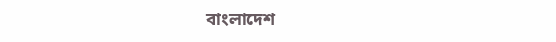বাংলাদেশ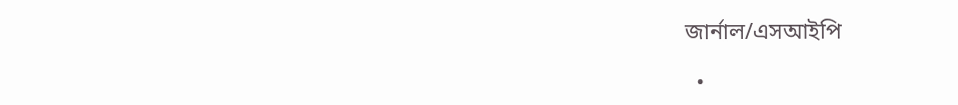জার্নাল/এসআইপি

  •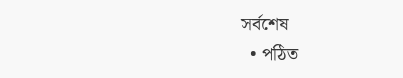সর্বশেষ
  • পঠিত